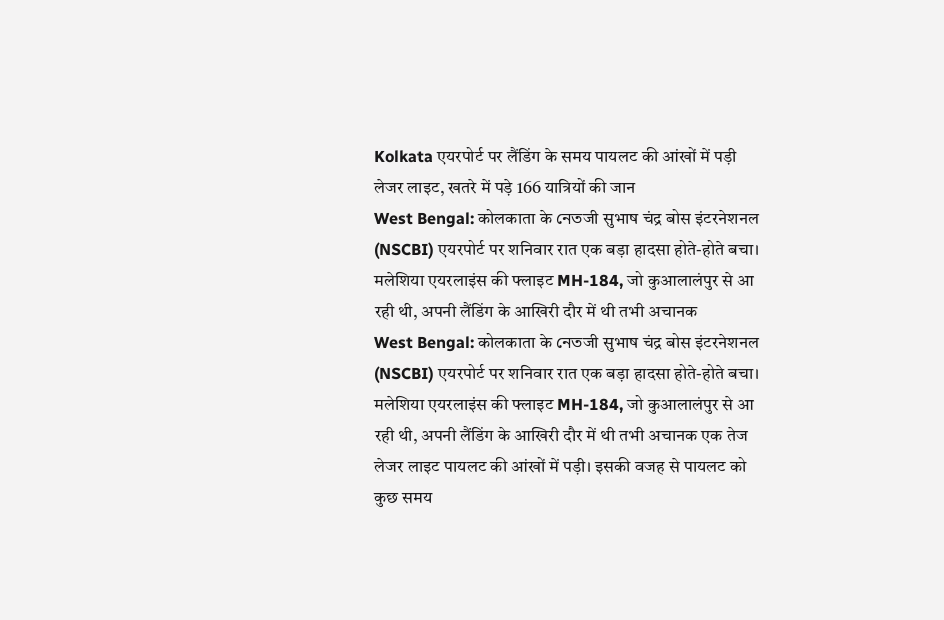Kolkata एयरपोर्ट पर लैंडिंग के समय पायलट की आंखों में पड़ी लेजर लाइट, खतरे में पड़े 166 यात्रियों की जान
West Bengal: कोलकाता के নেতजी सुभाष चंद्र बोस इंटरनेशनल (NSCBI) एयरपोर्ट पर शनिवार रात एक बड़ा हादसा होते-होते बचा। मलेशिया एयरलाइंस की फ्लाइट MH-184, जो कुआलालंपुर से आ रही थी, अपनी लैंडिंग के आखिरी दौर में थी तभी अचानक
West Bengal: कोलकाता के নেতजी सुभाष चंद्र बोस इंटरनेशनल (NSCBI) एयरपोर्ट पर शनिवार रात एक बड़ा हादसा होते-होते बचा। मलेशिया एयरलाइंस की फ्लाइट MH-184, जो कुआलालंपुर से आ रही थी, अपनी लैंडिंग के आखिरी दौर में थी तभी अचानक एक तेज लेजर लाइट पायलट की आंखों में पड़ी। इसकी वजह से पायलट को कुछ समय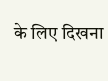के लिए दिखना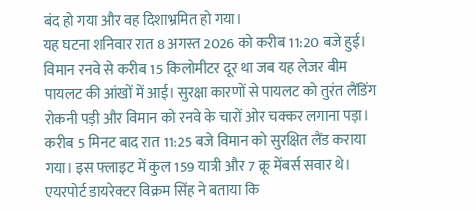बंद हो गया और वह दिशाभ्रमित हो गया।
यह घटना शनिवार रात 8 अगस्त 2026 को करीब 11:20 बजे हुई। विमान रनवे से करीब 15 किलोमीटर दूर था जब यह लेजर बीम पायलट की आंखों में आई। सुरक्षा कारणों से पायलट को तुरंत लैंडिंग रोकनी पड़ी और विमान को रनवे के चारों ओर चक्कर लगाना पड़ा। करीब 5 मिनट बाद रात 11:25 बजे विमान को सुरक्षित लैंड कराया गया। इस फ्लाइट में कुल 159 यात्री और 7 क्रू मेंबर्स सवार थे।
एयरपोर्ट डायरेक्टर विक्रम सिंह ने बताया कि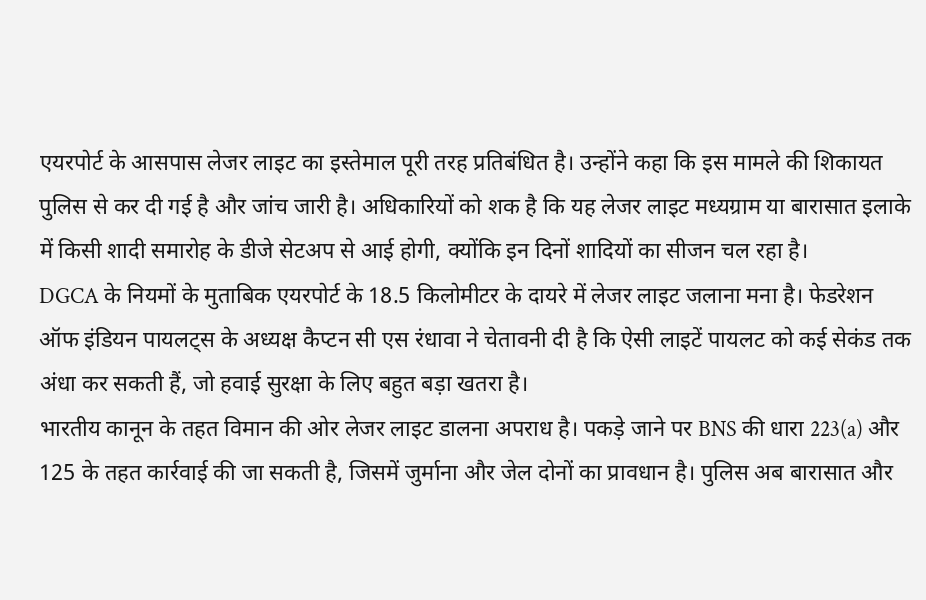एयरपोर्ट के आसपास लेजर लाइट का इस्तेमाल पूरी तरह प्रतिबंधित है। उन्होंने कहा कि इस मामले की शिकायत पुलिस से कर दी गई है और जांच जारी है। अधिकारियों को शक है कि यह लेजर लाइट मध्यग्राम या बारासात इलाके में किसी शादी समारोह के डीजे सेटअप से आई होगी, क्योंकि इन दिनों शादियों का सीजन चल रहा है।
DGCA के नियमों के मुताबिक एयरपोर्ट के 18.5 किलोमीटर के दायरे में लेजर लाइट जलाना मना है। फेडरेशन ऑफ इंडियन पायलट्स के अध्यक्ष कैप्टन सी एस रंधावा ने चेतावनी दी है कि ऐसी लाइटें पायलट को कई सेकंड तक अंधा कर सकती हैं, जो हवाई सुरक्षा के लिए बहुत बड़ा खतरा है।
भारतीय कानून के तहत विमान की ओर लेजर लाइट डालना अपराध है। पकड़े जाने पर BNS की धारा 223(a) और 125 के तहत कार्रवाई की जा सकती है, जिसमें जुर्माना और जेल दोनों का प्रावधान है। पुलिस अब बारासात और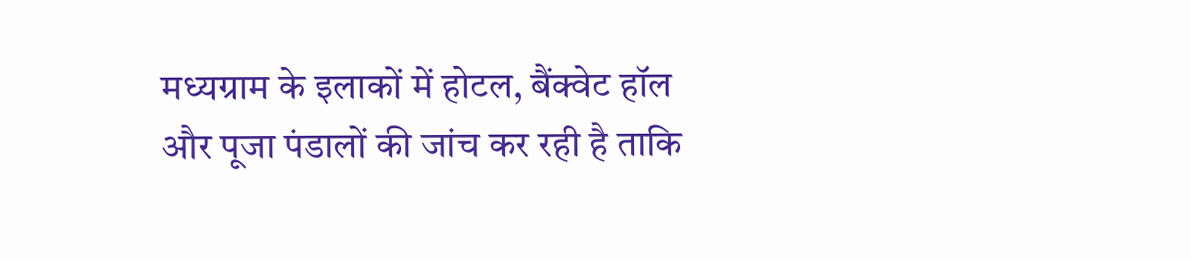मध्यग्राम के इलाकों में होटल, बैंक्वेट हॉल और पूजा पंडालों की जांच कर रही है ताकि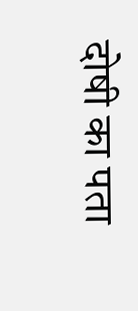दोषी का पता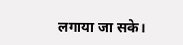लगाया जा सके।